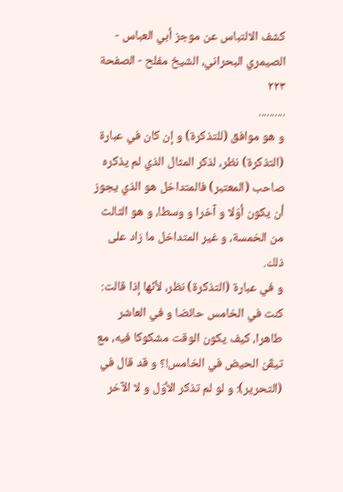كشف الالتباس عن موجز أبي العباس - الصيمري البحراني، الشيخ مفلح - الصفحة ٢٢٣
..........
و هو موافق (للتذكرة) و إن كان في عبارة (التذكرة) نظر، لذكر المثال الذي لم يذكره صاحب (المعتبر) فالمتداخل هو الذي يجوز أن يكون أوّلا و آخرا و وسطا، و هو الثالث من الخمسة، و غير المتداخل ما زاد على ذلك.
و في عبارة (التذكرة) نظر، لأنّها إذا قالت: كنت في الخامس حائضا و في العاشر طاهرا، كيف يكون الوقت مشكوكا فيه، مع تيقّن الحيض في الخامس!؟ و قد قال في (التحرير): و لو لم تذكر الأوّل و لا الآخر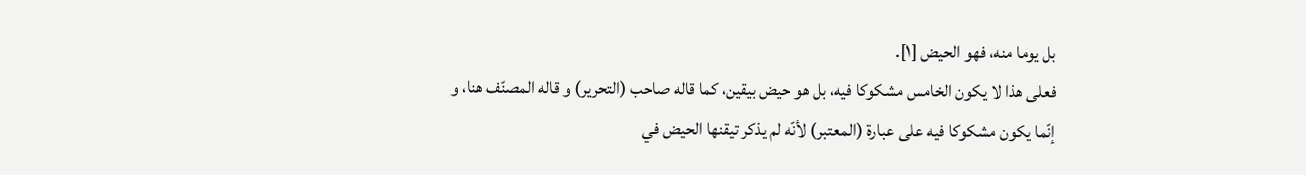بل يوما منه، فهو الحيض [١].
فعلى هذا لا يكون الخامس مشكوكا فيه، بل هو حيض بيقين، كما قاله صاحب (التحرير) و قاله المصنّف هنا، و إنّما يكون مشكوكا فيه على عبارة (المعتبر) لأنّه لم يذكر تيقنها الحيض في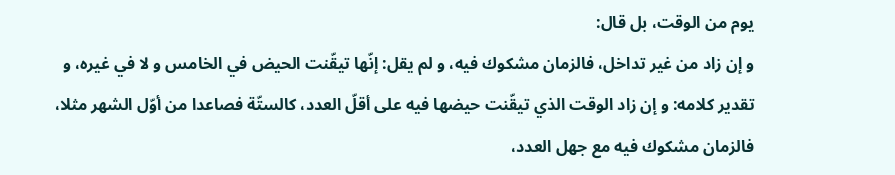يوم من الوقت، بل قال:
و إن زاد من غير تداخل، فالزمان مشكوك فيه، و لم يقل: إنّها تيقّنت الحيض في الخامس و لا في غيره، و تقدير كلامه: و إن زاد الوقت الذي تيقّنت حيضها فيه على أقلّ العدد، كالستّة فصاعدا من أوّل الشهر مثلا، فالزمان مشكوك فيه مع جهل العدد،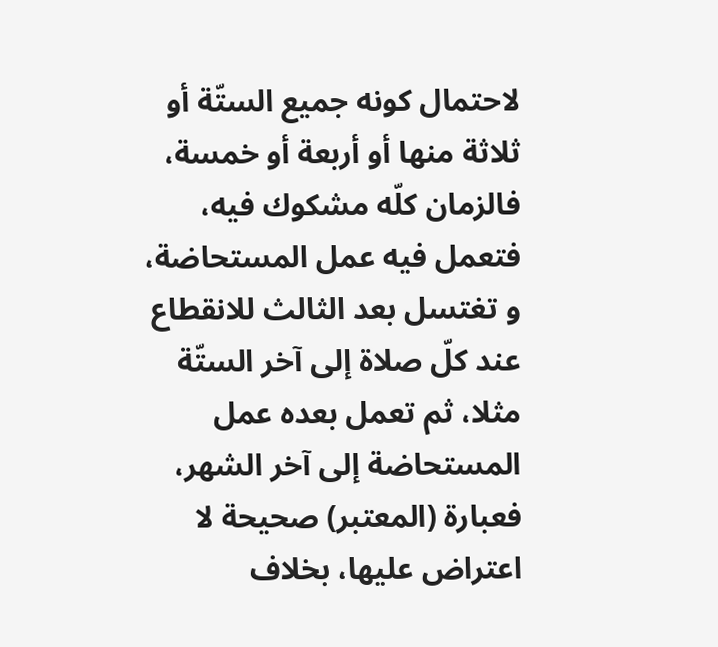لاحتمال كونه جميع الستّة أو ثلاثة منها أو أربعة أو خمسة، فالزمان كلّه مشكوك فيه، فتعمل فيه عمل المستحاضة، و تغتسل بعد الثالث للانقطاع عند كلّ صلاة إلى آخر الستّة مثلا، ثم تعمل بعده عمل المستحاضة إلى آخر الشهر، فعبارة (المعتبر) صحيحة لا اعتراض عليها، بخلاف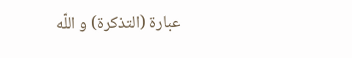عبارة (التذكرة) و اللّه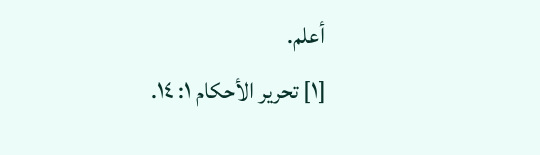أعلم.
[١] تحرير الأحكام ١: ١٤.